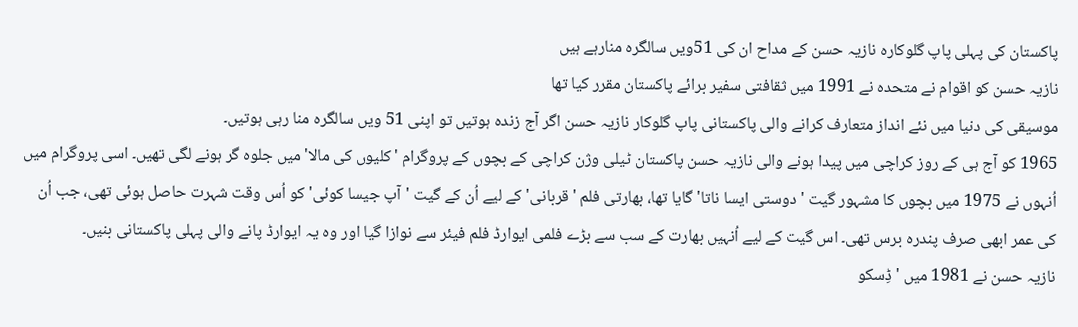پاکستان کی پہلی پاپ گلوکارہ نازیہ حسن کے مداح ان کی 51ویں سالگرہ منارہے ہیں
نازیہ حسن کو اقوام نے متحدہ نے 1991 میں ثقافتی سفیر برائے پاکستان مقرر کیا تھا
موسیقی کی دنیا میں نئے انداز متعارف کرانے والی پاکستانی پاپ گلوکار نازیہ حسن اگر آج زندہ ہوتیں تو اپنی 51 ویں سالگرہ منا رہی ہوتیں۔
1965 کو آج ہی کے روز کراچی میں پیدا ہونے والی نازیہ حسن پاکستان ٹیلی وژن کراچی کے بچوں کے پروگرام 'کلیوں کی مالا' میں جلوہ گر ہونے لگی تھیں۔ اسی پروگرام میں اُنہوں نے 1975 میں بچوں کا مشہور گیت 'دوستی ایسا ناتا' گایا تھا، بھارتی فلم 'قربانی' کے لیے اُن کے گیت 'آپ جیسا کوئی' کو اُس وقت شہرت حاصل ہوئی تھی، جب اُن کی عمر ابھی صرف پندرہ برس تھی۔ اس گیت کے لیے اُنہیں بھارت کے سب سے بڑے فلمی ایوارڈ فلم فیئر سے نوازا گیا اور وہ یہ ایوارڈ پانے والی پہلی پاکستانی بنیں۔
نازیہ حسن نے 1981 میں 'ڈِسکو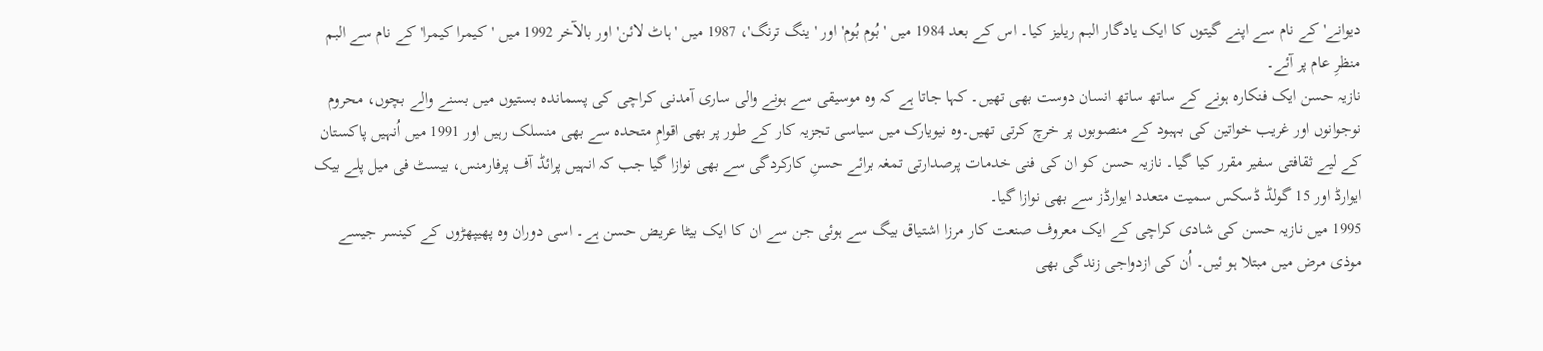دیوانے' کے نام سے اپنے گیتوں کا ایک یادگار البم ریلیز کیا۔ اس کے بعد 1984 میں 'بُوم بُوم' اور 'ینگ ترنگ'، 1987 میں 'ہاٹ لائن' اور بالآخر 1992 میں 'کیمرا کیمرا' کے نام سے البم منظرِ عام پر آئے۔
نازیہ حسن ایک فنکارہ ہونے کے ساتھ ساتھ انسان دوست بھی تھیں۔ کہا جاتا ہے کہ وہ موسیقی سے ہونے والی ساری آمدنی کراچی کی پسماندہ بستیوں میں بسنے والے بچوں، محروم نوجوانوں اور غریب خواتین کی بہبود کے منصوبوں پر خرچ کرتی تھیں۔وہ نیویارک میں سیاسی تجزیہ کار کے طور پر بھی اقوامِ متحدہ سے بھی منسلک رہیں اور 1991 میں اُنہیں پاکستان کے لیے ثقافتی سفیر مقرر کیا گیا۔ نازیہ حسن کو ان کی فنی خدمات پرصدارتی تمغہ برائے حسنِ کارکردگی سے بھی نوازا گیا جب کہ انہیں پرائڈ آف پرفارمنس، بیسٹ فی میل پلے بیک ایوارڈ اور 15 گولڈ ڈسکس سمیت متعدد ایوارڈز سے بھی نوازا گیا۔
1995 میں نازیہ حسن کی شادی کراچی کے ایک معروف صنعت کار مرزا اشتیاق بیگ سے ہوئی جن سے ان کا ایک بیٹا عریض حسن ہے۔ اسی دوران وہ پھیپھڑوں کے کینسر جیسے موذی مرض میں مبتلا ہو ئیں۔ اُن کی ازدواجی زندگی بھی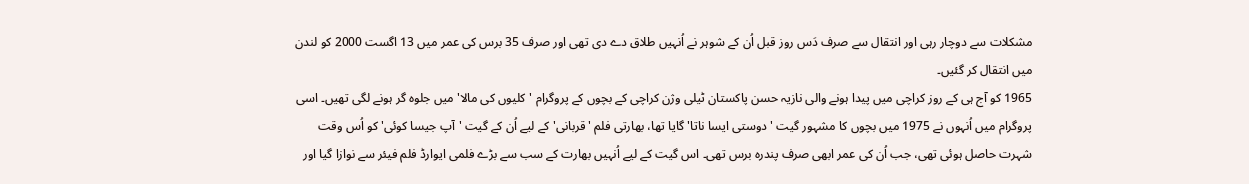مشکلات سے دوچار رہی اور انتقال سے صرف دَس روز قبل اُن کے شوہر نے اُنہیں طلاق دے دی تھی اور صرف 35 برس کی عمر میں 13 اگست 2000 کو لندن میں انتقال کر گئیں۔
1965 کو آج ہی کے روز کراچی میں پیدا ہونے والی نازیہ حسن پاکستان ٹیلی وژن کراچی کے بچوں کے پروگرام 'کلیوں کی مالا' میں جلوہ گر ہونے لگی تھیں۔ اسی پروگرام میں اُنہوں نے 1975 میں بچوں کا مشہور گیت 'دوستی ایسا ناتا' گایا تھا، بھارتی فلم 'قربانی' کے لیے اُن کے گیت 'آپ جیسا کوئی' کو اُس وقت شہرت حاصل ہوئی تھی، جب اُن کی عمر ابھی صرف پندرہ برس تھی۔ اس گیت کے لیے اُنہیں بھارت کے سب سے بڑے فلمی ایوارڈ فلم فیئر سے نوازا گیا اور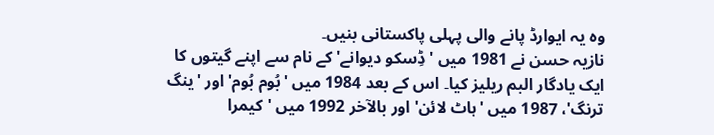وہ یہ ایوارڈ پانے والی پہلی پاکستانی بنیں۔
نازیہ حسن نے 1981 میں 'ڈِسکو دیوانے' کے نام سے اپنے گیتوں کا ایک یادگار البم ریلیز کیا۔ اس کے بعد 1984 میں 'بُوم بُوم' اور 'ینگ ترنگ'، 1987 میں 'ہاٹ لائن' اور بالآخر 1992 میں 'کیمرا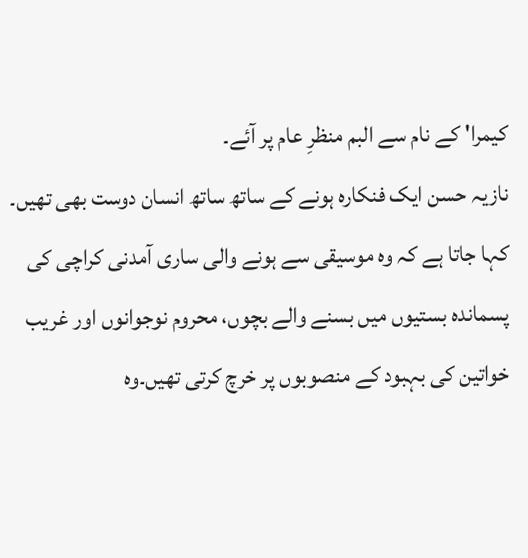کیمرا' کے نام سے البم منظرِ عام پر آئے۔
نازیہ حسن ایک فنکارہ ہونے کے ساتھ ساتھ انسان دوست بھی تھیں۔ کہا جاتا ہے کہ وہ موسیقی سے ہونے والی ساری آمدنی کراچی کی پسماندہ بستیوں میں بسنے والے بچوں، محروم نوجوانوں اور غریب خواتین کی بہبود کے منصوبوں پر خرچ کرتی تھیں۔وہ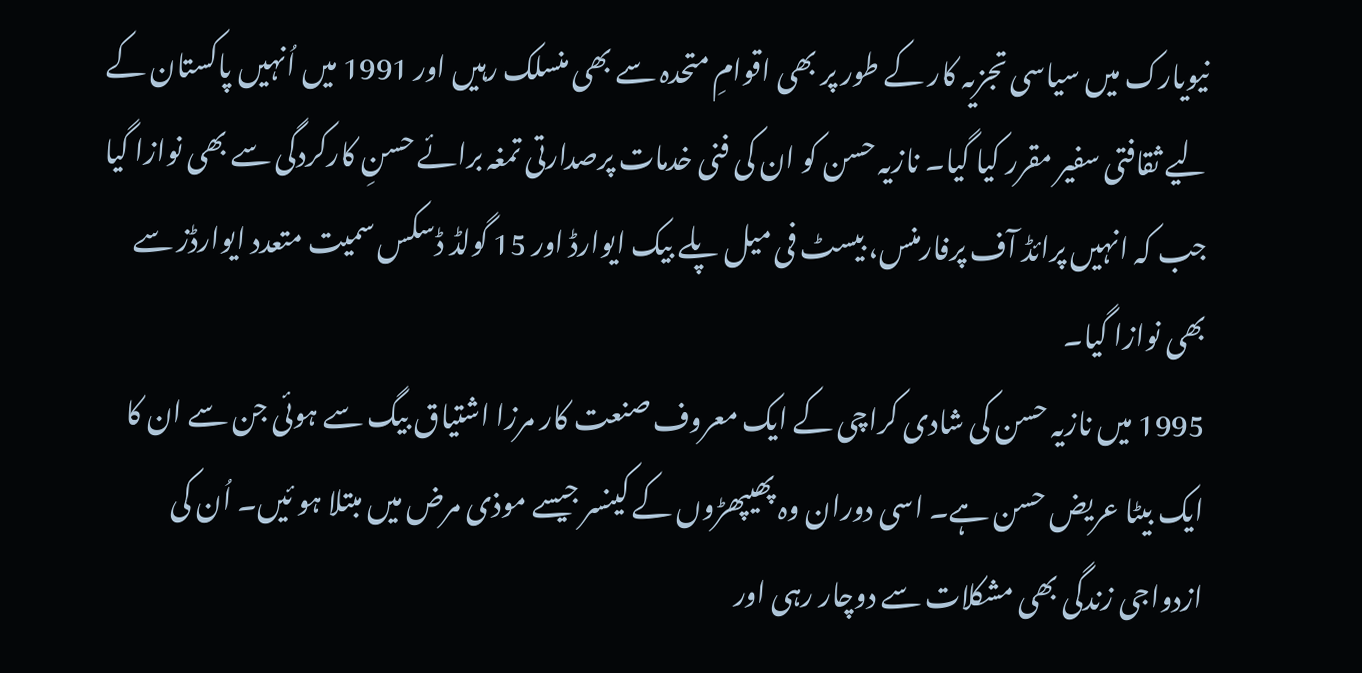نیویارک میں سیاسی تجزیہ کار کے طور پر بھی اقوامِ متحدہ سے بھی منسلک رہیں اور 1991 میں اُنہیں پاکستان کے لیے ثقافتی سفیر مقرر کیا گیا۔ نازیہ حسن کو ان کی فنی خدمات پرصدارتی تمغہ برائے حسنِ کارکردگی سے بھی نوازا گیا جب کہ انہیں پرائڈ آف پرفارمنس، بیسٹ فی میل پلے بیک ایوارڈ اور 15 گولڈ ڈسکس سمیت متعدد ایوارڈز سے بھی نوازا گیا۔
1995 میں نازیہ حسن کی شادی کراچی کے ایک معروف صنعت کار مرزا اشتیاق بیگ سے ہوئی جن سے ان کا ایک بیٹا عریض حسن ہے۔ اسی دوران وہ پھیپھڑوں کے کینسر جیسے موذی مرض میں مبتلا ہو ئیں۔ اُن کی ازدواجی زندگی بھی مشکلات سے دوچار رہی اور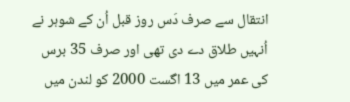انتقال سے صرف دَس روز قبل اُن کے شوہر نے اُنہیں طلاق دے دی تھی اور صرف 35 برس کی عمر میں 13 اگست 2000 کو لندن میں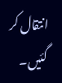انتقال کر گئیں۔